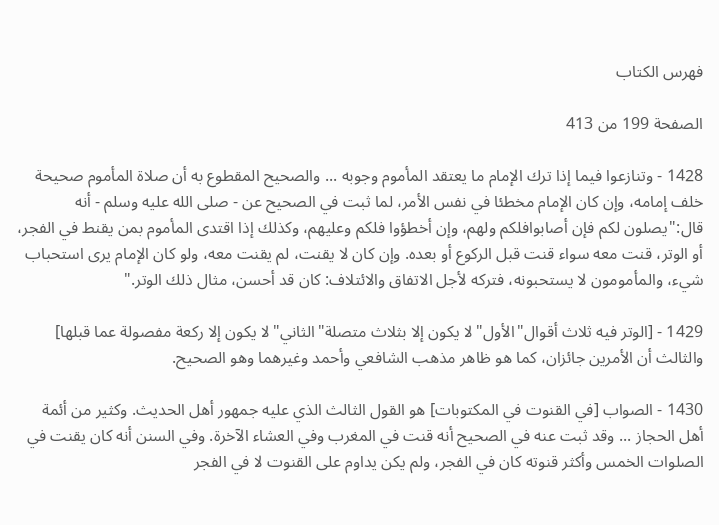فهرس الكتاب

الصفحة 199 من 413

1428 - وتنازعوا فيما إذا ترك الإمام ما يعتقد المأموم وجوبه ... والصحيح المقطوع به أن صلاة المأموم صحيحة خلف إمامه، وإن كان الإمام مخطئا في نفس الأمر، لما ثبت في الصحيح عن - صلى الله عليه وسلم - أنه قال:"يصلون لكم فإن أصابوافلكم ولهم، وإن أخطؤوا فلكم وعليهم، وكذلك إذا اقتدى المأموم بمن يقنط في الفجر، أو الوتر، قنت معه سواء قنت قبل الركوع أو بعده. وإن كان لا يقنت، لم يقنت معه، ولو كان الإمام يرى استحباب شيء، والمأمومون لا يستحبونه، فتركه لأجل الاتفاق والائتلاف: كان قد أحسن، مثال ذلك الوتر."

1429 - [الوتر فيه ثلاث أقوال"الأول"لا يكون إلا بثلاث متصلة"الثاني"لا يكون إلا ركعة مفصولة عما قبلها] والثالث أن الأمرين جائزان، كما هو ظاهر مذهب الشافعي وأحمد وغيرهما وهو الصحيح.

1430 - الصواب [في القنوت في المكتوبات] هو القول الثالث الذي عليه جمهور أهل الحديث. وكثير من أئمة أهل الحجاز ... وقد ثبت عنه في الصحيح أنه قنت في المغرب وفي العشاء الآخرة. وفي السنن أنه كان يقنت في الصلوات الخمس وأكثر قنوته كان في الفجر، ولم يكن يداوم على القنوت لا في الفجر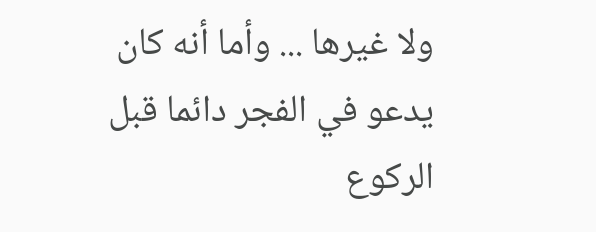ولا غيرها ... وأما أنه كان يدعو في الفجر دائما قبل الركوع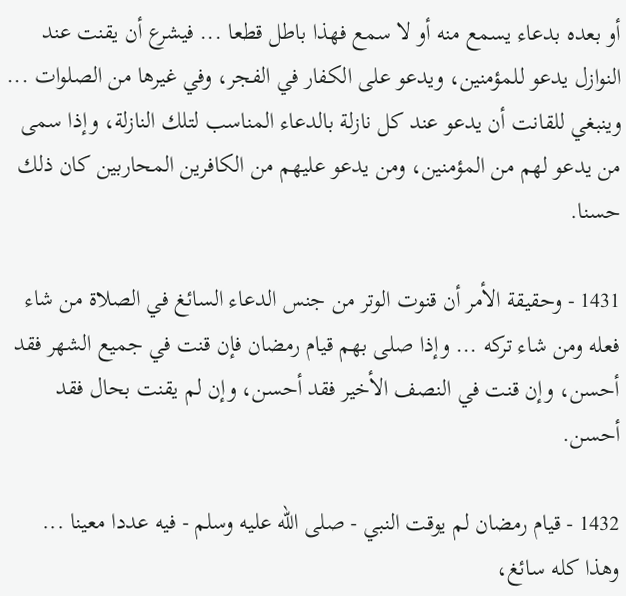أو بعده بدعاء يسمع منه أو لا سمع فهذا باطل قطعا ... فيشرع أن يقنت عند النوازل يدعو للمؤمنين، ويدعو على الكفار في الفجر، وفي غيرها من الصلوات ... وينبغي للقانت أن يدعو عند كل نازلة بالدعاء المناسب لتلك النازلة، وإذا سمى من يدعو لهم من المؤمنين، ومن يدعو عليهم من الكافرين المحاربين كان ذلك حسنا.

1431 - وحقيقة الأمر أن قنوت الوتر من جنس الدعاء السائغ في الصلاة من شاء فعله ومن شاء تركه ... وإذا صلى بهم قيام رمضان فإن قنت في جميع الشهر فقد أحسن، وإن قنت في النصف الأخير فقد أحسن، وإن لم يقنت بحال فقد أحسن.

1432 - قيام رمضان لم يوقت النبي - صلى الله عليه وسلم - فيه عددا معينا ... وهذا كله سائغ،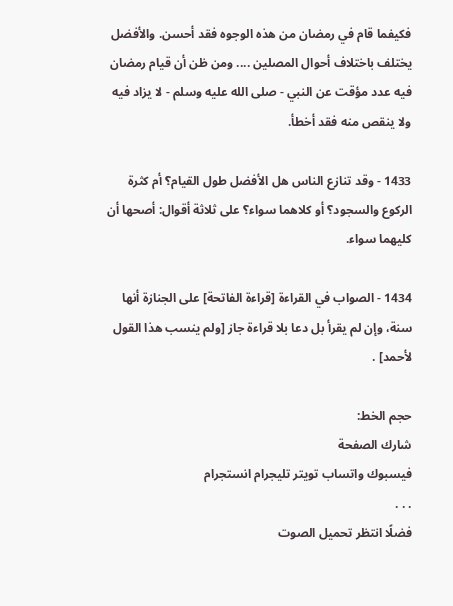فكيفما قام في رمضان من هذه الوجوه فقد أحسن. والأفضل يختلف باختلاف أحوال المصلين .... ومن ظن أن قيام رمضان فيه عدد مؤقت عن النبي - صلى الله عليه وسلم - لا يزاد فيه ولا ينقص منه فقد أخطأ.

1433 - وقد تنازع الناس هل الأفضل طول القيام؟ أم كثرة الركوع والسجود؟ أو كلاهما سواء؟ على ثلاثة أقوال: أصحها أن كليهما سواء.

1434 - الصواب في القراءة [قراءة الفاتحة] على الجنازة أنها سنة، وإن لم يقرأ بل دعا بلا قراءة جاز [ولم ينسب هذا القول لأحمد] .

حجم الخط:
شارك الصفحة
فيسبوك واتساب تويتر تليجرام انستجرام
. . .
فضلًا انتظر تحميل الصوت